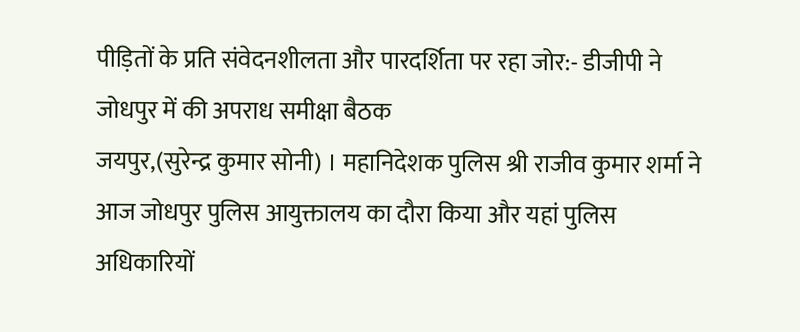पीड़ितों के प्रति संवेदनशीलता और पारदर्शिता पर रहा जोर:- डीजीपी ने जोधपुर में की अपराध समीक्षा बैठक
जयपुर,(सुरेन्द्र कुमार सोनी) । महानिदेशक पुलिस श्री राजीव कुमार शर्मा ने आज जोधपुर पुलिस आयुक्तालय का दौरा किया और यहां पुलिस अधिकारियों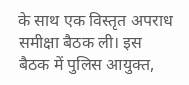के साथ एक विस्तृत अपराध समीक्षा बैठक ली। इस बैठक में पुलिस आयुक्त,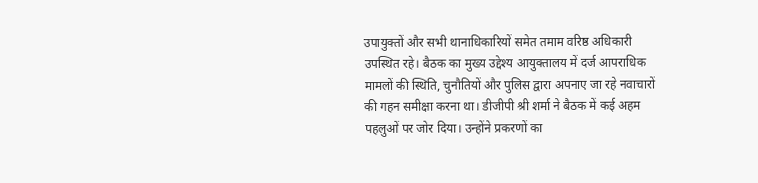उपायुक्तों और सभी थानाधिकारियों समेत तमाम वरिष्ठ अधिकारी उपस्थित रहे। बैठक का मुख्य उद्देश्य आयुक्तालय में दर्ज आपराधिक मामलों की स्थिति, चुनौतियों और पुलिस द्वारा अपनाए जा रहे नवाचारों की गहन समीक्षा करना था। डीजीपी श्री शर्मा ने बैठक में कई अहम पहलुओं पर जोर दिया। उन्होंने प्रकरणों का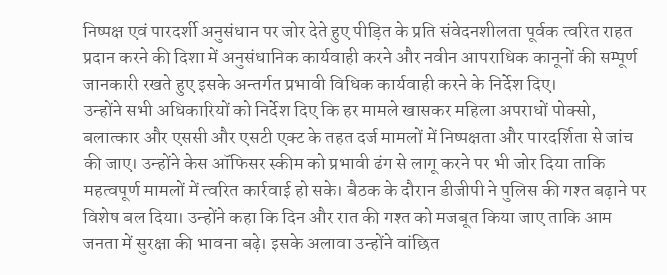निष्पक्ष एवं पारदर्शी अनुसंधान पर जोर देते हुए पीड़ित के प्रति संवेदनशीलता पूर्वक त्वरित राहत प्रदान करने की दिशा में अनुसंधानिक कार्यवाही करने और नवीन आपराधिक कानूनों की सम्पूर्ण जानकारी रखते हुए इसके अन्तर्गत प्रभावी विधिक कार्यवाही करने के निर्देश दिए।
उन्होंने सभी अधिकारियों को निर्देश दिए कि हर मामले खासकर महिला अपराधों पोक्सो, बलात्कार और एससी और एसटी एक्ट के तहत दर्ज मामलों में निष्पक्षता और पारदर्शिता से जांच की जाए। उन्होंने केस ऑफिसर स्कीम को प्रभावी ढंग से लागू करने पर भी जोर दिया ताकि महत्वपूर्ण मामलों में त्वरित कार्रवाई हो सके। बैठक के दौरान डीजीपी ने पुलिस की गश्त बढ़ाने पर विशेष बल दिया। उन्होंने कहा कि दिन और रात की गश्त को मजबूत किया जाए ताकि आम जनता में सुरक्षा की भावना बढ़े। इसके अलावा उन्होंने वांछित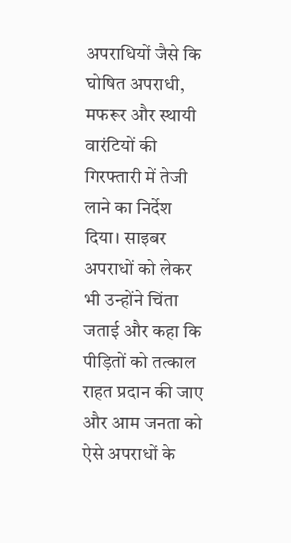अपराधियों जैसे कि घोषित अपराधी, मफरूर और स्थायी वारंटियों की गिरफ्तारी में तेजी लाने का निर्देश दिया। साइबर अपराधों को लेकर भी उन्होंने चिंता जताई और कहा कि पीड़ितों को तत्काल राहत प्रदान की जाए और आम जनता को ऐसे अपराधों के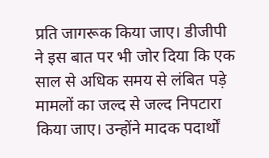प्रति जागरूक किया जाए। डीजीपी ने इस बात पर भी जोर दिया कि एक साल से अधिक समय से लंबित पड़े मामलों का जल्द से जल्द निपटारा किया जाए। उन्होंने मादक पदार्थों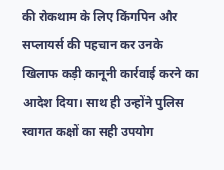की रोकथाम के लिए किंगपिन और सप्लायर्स की पहचान कर उनके खिलाफ कड़ी कानूनी कार्रवाई करने का आदेश दिया। साथ ही उन्होंने पुलिस स्वागत कक्षों का सही उपयोग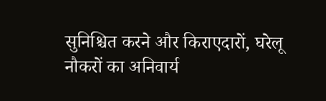सुनिश्चित करने और किराएदारों, घरेलू नौकरों का अनिवार्य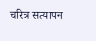चरित्र सत्यापन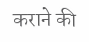कराने की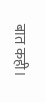बात कही।